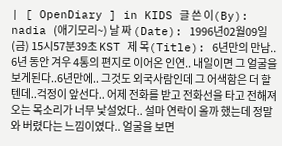| [ OpenDiary ] in KIDS 글 쓴 이(By): nadia (애기모리~) 날 짜 (Date): 1996년02월09일(금) 15시57분39초 KST 제 목(Title): 6년만의 만남.. 6년 동안 겨우 4통의 편지로 이어온 인연.. 내일이면 그 얼굴을 보게된다..6년만에.. 그것도 외국사람인데 그 어색함은 더 할텐데..걱정이 앞선다.. 어제 전화를 받고 전화선을 타고 전해져 오는 목소리가 너무 낯설었다.. 설마 연락이 올까 했는데 정말 와 버렸다는 느낌이였다.. 얼굴을 보면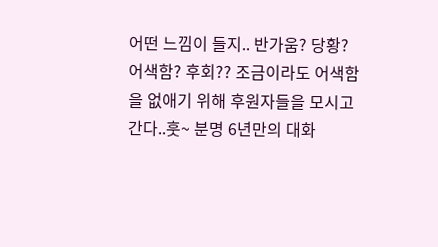어떤 느낌이 들지.. 반가움? 당황? 어색함? 후회?? 조금이라도 어색함을 없애기 위해 후원자들을 모시고 간다..훗~ 분명 6년만의 대화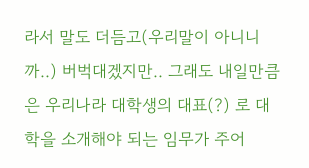라서 말도 더듬고(우리말이 아니니까..) 버벅대겠지만.. 그래도 내일만큼은 우리나라 대학생의 대표(?) 로 대학을 소개해야 되는 임무가 주어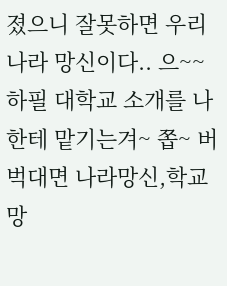졌으니 잘못하면 우리나라 망신이다.. 으~~ 하필 대학교 소개를 나한테 맡기는겨~ 쫍~ 버벅대면 나라망신,학교망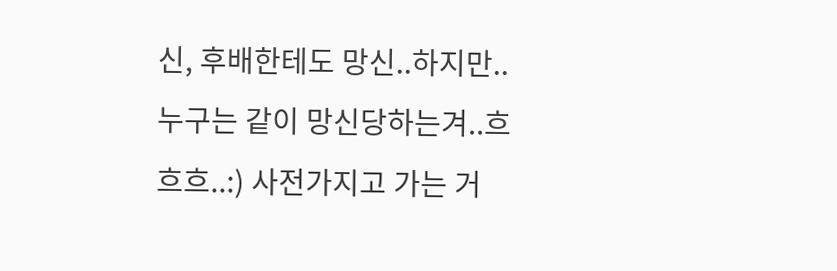신, 후배한테도 망신..하지만.. 누구는 같이 망신당하는겨..흐흐흐..:) 사전가지고 가는 거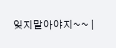잊지말아야지~~ |